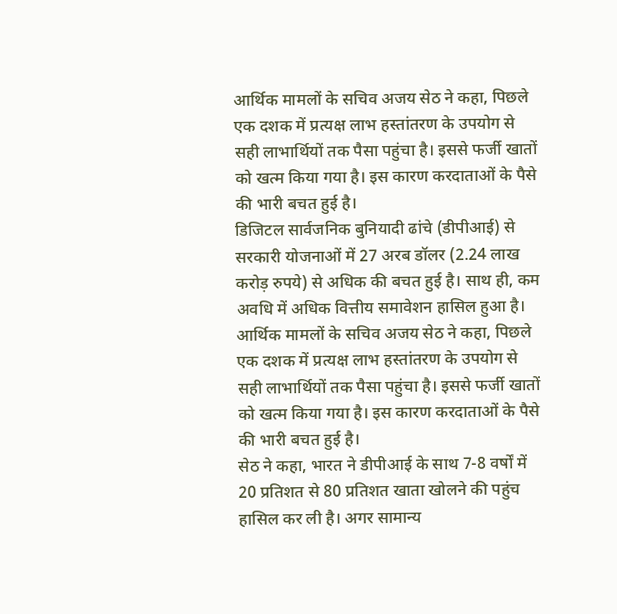आर्थिक मामलों के सचिव अजय सेठ ने कहा, पिछले एक दशक में प्रत्यक्ष लाभ हस्तांतरण के उपयोग से सही लाभार्थियों तक पैसा पहुंचा है। इससे फर्जी खातों को खत्म किया गया है। इस कारण करदाताओं के पैसे की भारी बचत हुई है।
डिजिटल सार्वजनिक बुनियादी ढांचे (डीपीआई) से सरकारी योजनाओं में 27 अरब डॉलर (2.24 लाख करोड़ रुपये) से अधिक की बचत हुई है। साथ ही, कम अवधि में अधिक वित्तीय समावेशन हासिल हुआ है। आर्थिक मामलों के सचिव अजय सेठ ने कहा, पिछले एक दशक में प्रत्यक्ष लाभ हस्तांतरण के उपयोग से सही लाभार्थियों तक पैसा पहुंचा है। इससे फर्जी खातों को खत्म किया गया है। इस कारण करदाताओं के पैसे की भारी बचत हुई है।
सेठ ने कहा, भारत ने डीपीआई के साथ 7-8 वर्षों में 20 प्रतिशत से 80 प्रतिशत खाता खोलने की पहुंच हासिल कर ली है। अगर सामान्य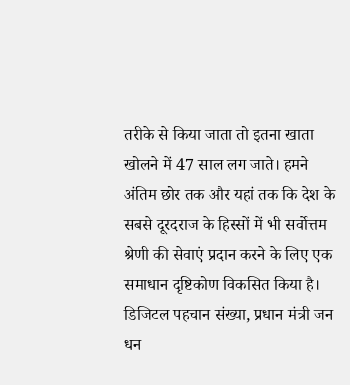तरीके से किया जाता तो इतना खाता खोलने में 47 साल लग जाते। हमने अंतिम छोर तक और यहां तक कि देश के सबसे दूरदराज के हिस्सों में भी सर्वोत्तम श्रेणी की सेवाएं प्रदान करने के लिए एक समाधान दृष्टिकोण विकसित किया है। डिजिटल पहचान संख्या, प्रधान मंत्री जन धन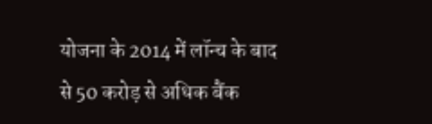योजना के 2014 में लॉन्च के बाद से 50 करोड़ से अधिक बैंक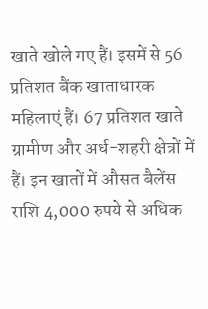खाते खोले गए हैं। इसमें से 56 प्रतिशत बैंक खाताधारक महिलाएं हैं। 67 प्रतिशत खाते ग्रामीण और अर्ध-शहरी क्षेत्रों में हैं। इन खातों में औसत बैलेंस राशि 4,000 रुपये से अधिक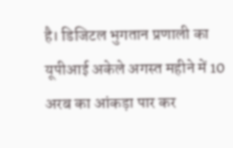है। डिजिटल भुगतान प्रणाली का यूपीआई अकेले अगस्त महीने में 10 अरब का आंकड़ा पार कर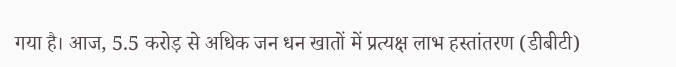गया है। आज, 5.5 करोड़ से अधिक जन धन खातों में प्रत्यक्ष लाभ हस्तांतरण (डीबीटी)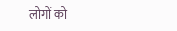लोगों को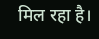मिल रहा है।